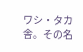ワシ・タカ舎。その名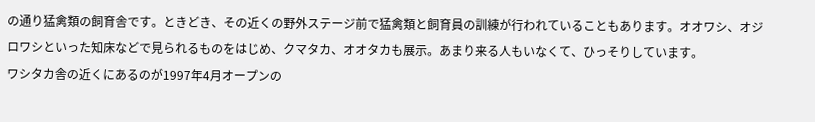の通り猛禽類の飼育舎です。ときどき、その近くの野外ステージ前で猛禽類と飼育員の訓練が行われていることもあります。オオワシ、オジロワシといった知床などで見られるものをはじめ、クマタカ、オオタカも展示。あまり来る人もいなくて、ひっそりしています。
ワシタカ舎の近くにあるのが1997年4月オープンの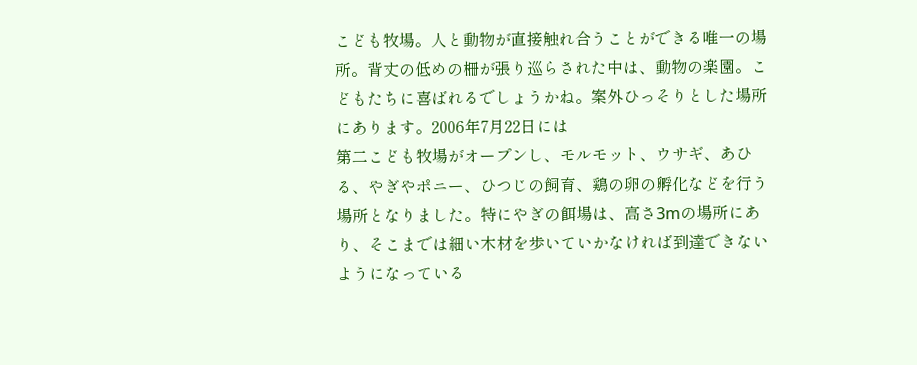こども牧場。人と動物が直接触れ合うことができる唯一の場所。背丈の低めの柵が張り巡らされた中は、動物の楽園。こどもたちに喜ばれるでしょうかね。案外ひっそりとした場所にあります。2006年7月22日には
第二こども牧場がオープンし、モルモット、ウサギ、あひる、やぎやポニー、ひつじの飼育、鶏の卵の孵化などを行う場所となりました。特にやぎの餌場は、高さ3mの場所にあり、そこまでは細い木材を歩いていかなければ到達できないようになっている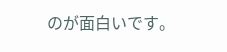のが面白いです。